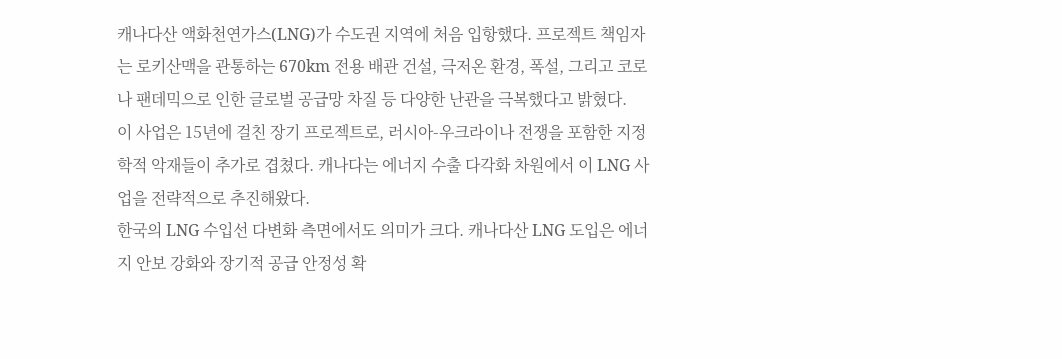캐나다산 액화천연가스(LNG)가 수도권 지역에 처음 입항했다. 프로젝트 책임자는 로키산맥을 관통하는 670km 전용 배관 건설, 극저온 환경, 폭설, 그리고 코로나 팬데믹으로 인한 글로벌 공급망 차질 등 다양한 난관을 극복했다고 밝혔다.
이 사업은 15년에 걸친 장기 프로젝트로, 러시아-우크라이나 전쟁을 포함한 지정학적 악재들이 추가로 겹쳤다. 캐나다는 에너지 수출 다각화 차원에서 이 LNG 사업을 전략적으로 추진해왔다.
한국의 LNG 수입선 다변화 측면에서도 의미가 크다. 캐나다산 LNG 도입은 에너지 안보 강화와 장기적 공급 안정성 확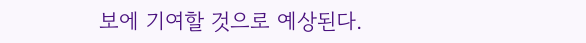보에 기여할 것으로 예상된다.